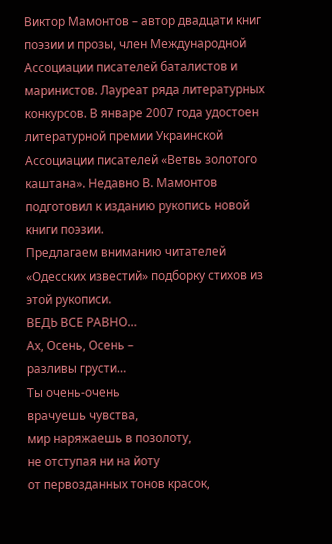Виктор Мамонтов – автор двадцати книг поэзии и прозы, член Международной Ассоциации писателей баталистов и маринистов. Лауреат ряда литературных конкурсов. В январе 2007 года удостоен литературной премии Украинской Ассоциации писателей «Ветвь золотого каштана». Недавно В. Мамонтов подготовил к изданию рукопись новой книги поэзии.
Предлагаем вниманию читателей «Одесских известий» подборку стихов из этой рукописи.
ВЕДЬ ВСЕ РАВНО…
Ах, Осень, Осень –
разливы грусти…
Ты очень-очень
врачуешь чувства,
мир наряжаешь в позолоту,
не отступая ни на йоту
от первозданных тонов красок,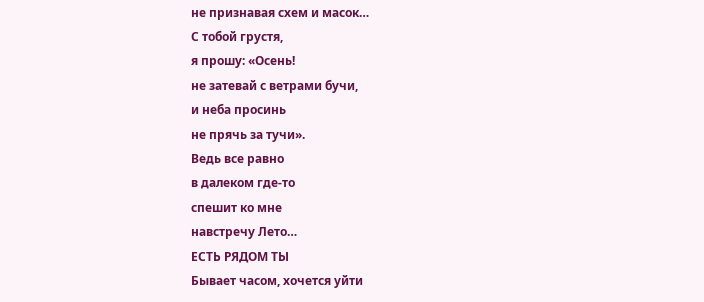не признавая схем и масок…
С тобой грустя,
я прошу: «Осень!
не затевай с ветрами бучи,
и неба просинь
не прячь за тучи».
Ведь все равно
в далеком где-то
спешит ко мне
навстречу Лето…
ЕСТЬ РЯДОМ ТЫ
Бывает часом, хочется уйти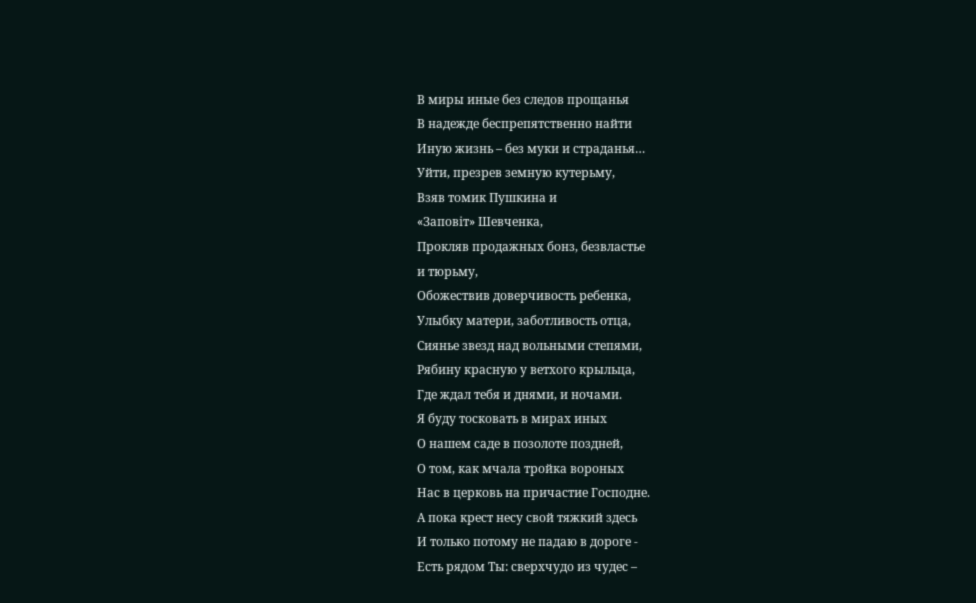В миры иные без следов прощанья
В надежде беспрепятственно найти
Иную жизнь – без муки и страданья…
Уйти, презрев земную кутерьму,
Взяв томик Пушкина и
«Заповіт» Шевченка,
Прокляв продажных бонз, безвластье
и тюрьму,
Обожествив доверчивость ребенка,
Улыбку матери, заботливость отца,
Сиянье звезд над вольными степями,
Рябину красную у ветхого крыльца,
Где ждал тебя и днями, и ночами.
Я буду тосковать в мирах иных
О нашем саде в позолоте поздней,
О том, как мчала тройка вороных
Нас в церковь на причастие Господне.
А пока крест несу свой тяжкий здесь
И только потому не падаю в дороге -
Есть рядом Ты: сверхчудо из чудес –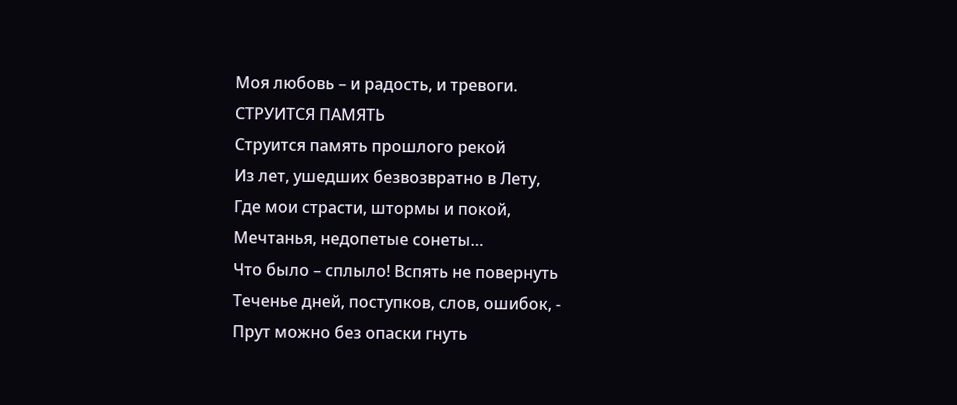Моя любовь – и радость, и тревоги.
СТРУИТСЯ ПАМЯТЬ
Струится память прошлого рекой
Из лет, ушедших безвозвратно в Лету,
Где мои страсти, штормы и покой,
Мечтанья, недопетые сонеты…
Что было – сплыло! Вспять не повернуть
Теченье дней, поступков, слов, ошибок, -
Прут можно без опаски гнуть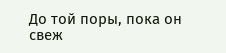До той поры, пока он свеж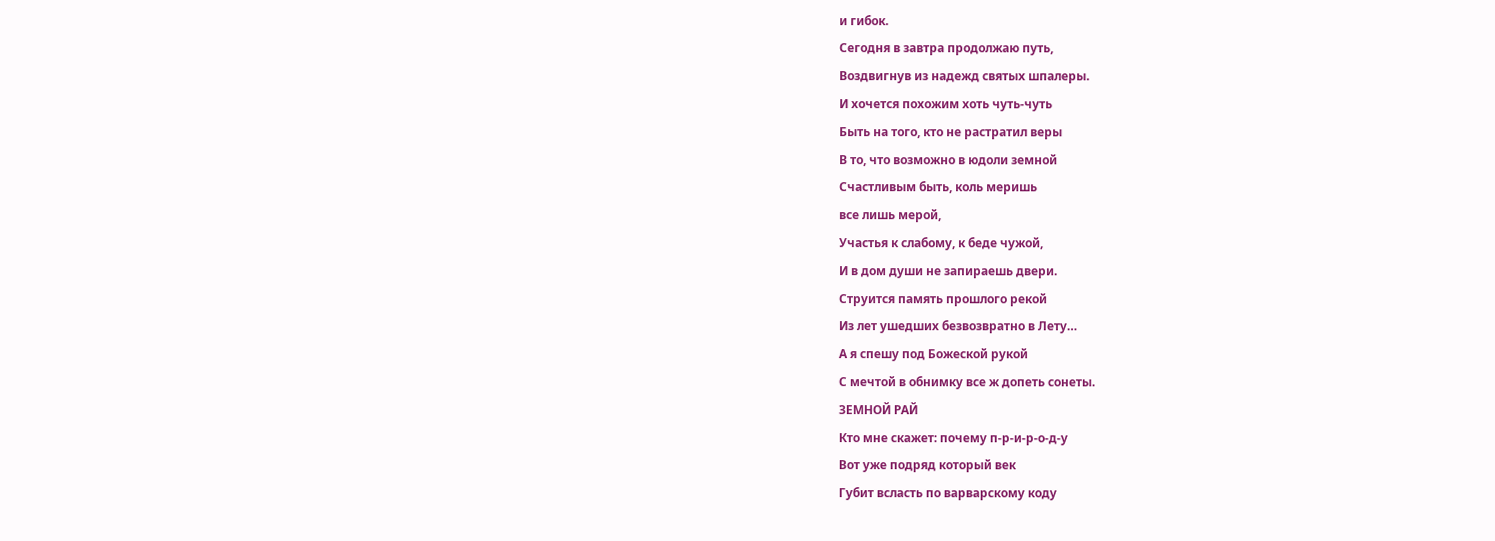и гибок.
Сегодня в завтра продолжаю путь,
Воздвигнув из надежд святых шпалеры.
И хочется похожим хоть чуть-чуть
Быть на того, кто не растратил веры
В то, что возможно в юдоли земной
Счастливым быть, коль меришь
все лишь мерой,
Участья к слабому, к беде чужой,
И в дом души не запираешь двери.
Струится память прошлого рекой
Из лет ушедших безвозвратно в Лету…
А я спешу под Божеской рукой
С мечтой в обнимку все ж допеть сонеты.
ЗЕМНОЙ РАЙ
Кто мне скажет: почему п-р-и-р-о-д-у
Вот уже подряд который век
Губит всласть по варварскому коду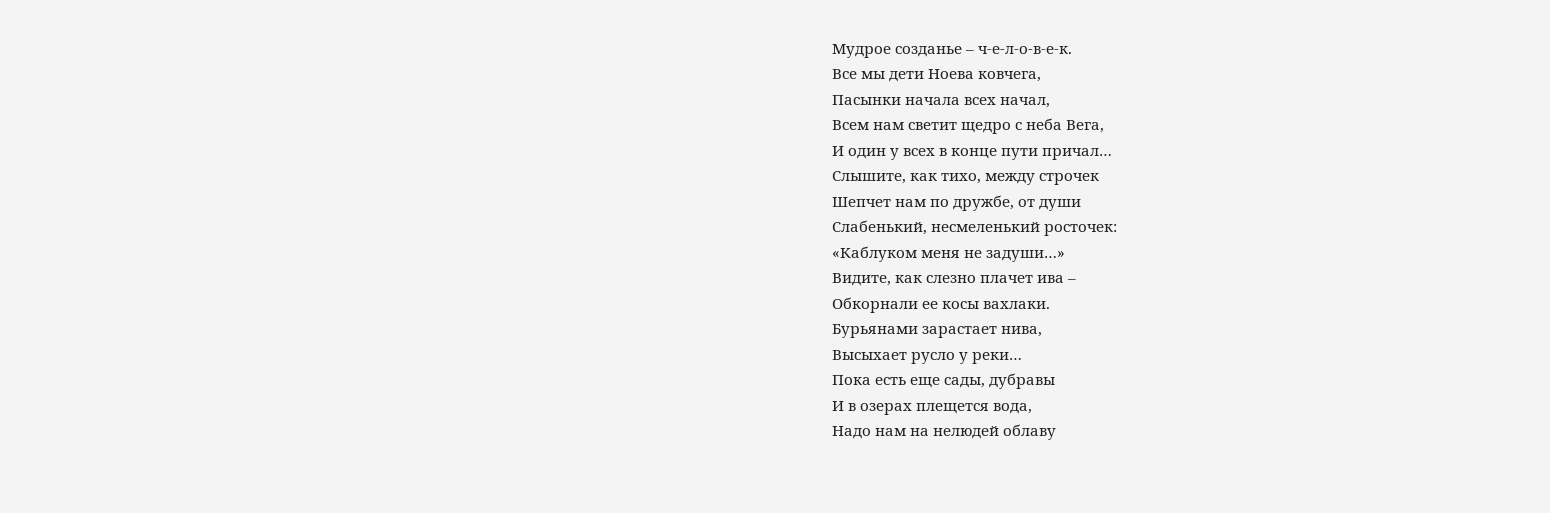Мудрое созданье – ч-е-л-о-в-е-к.
Все мы дети Ноева ковчега,
Пасынки начала всех начал,
Всем нам светит щедро с неба Вега,
И один у всех в конце пути причал…
Слышите, как тихо, между строчек
Шепчет нам по дружбе, от души
Слабенький, несмеленький росточек:
«Каблуком меня не задуши…»
Видите, как слезно плачет ива –
Обкорнали ее косы вахлаки.
Бурьянами зарастает нива,
Высыхает русло у реки…
Пока есть еще сады, дубравы
И в озерах плещется вода,
Надо нам на нелюдей облаву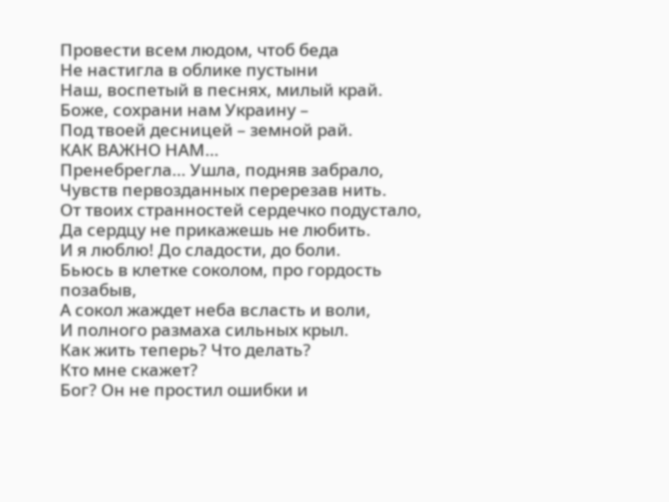Провести всем людом, чтоб беда
Не настигла в облике пустыни
Наш, воспетый в песнях, милый край.
Боже, сохрани нам Украину –
Под твоей десницей – земной рай.
КАК ВАЖНО НАМ…
Пренебрегла… Ушла, подняв забрало,
Чувств первозданных перерезав нить.
От твоих странностей сердечко подустало,
Да сердцу не прикажешь не любить.
И я люблю! До сладости, до боли.
Бьюсь в клетке соколом, про гордость
позабыв,
А сокол жаждет неба всласть и воли,
И полного размаха сильных крыл.
Как жить теперь? Что делать?
Кто мне скажет?
Бог? Он не простил ошибки и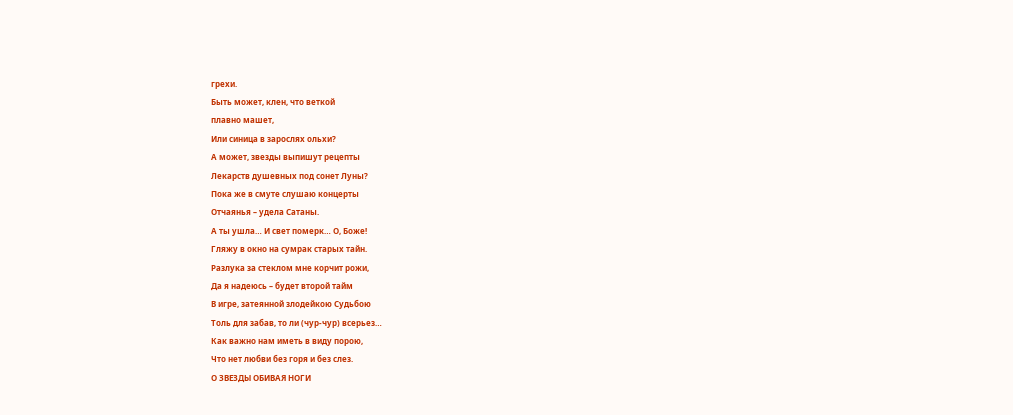грехи.
Быть может, клен, что веткой
плавно машет,
Или синица в зарослях ольхи?
А может, звезды выпишут рецепты
Лекарств душевных под сонет Луны?
Пока же в смуте слушаю концерты
Отчаянья – удела Сатаны.
А ты ушла… И свет померк… О, Боже!
Гляжу в окно на сумрак старых тайн.
Разлука за стеклом мне корчит рожи,
Да я надеюсь – будет второй тайм
В игре, затеянной злодейкою Судьбою
Толь для забав, то ли (чур-чур) всерьез…
Как важно нам иметь в виду порою,
Что нет любви без горя и без слез.
О ЗВЕЗДЫ ОБИВАЯ НОГИ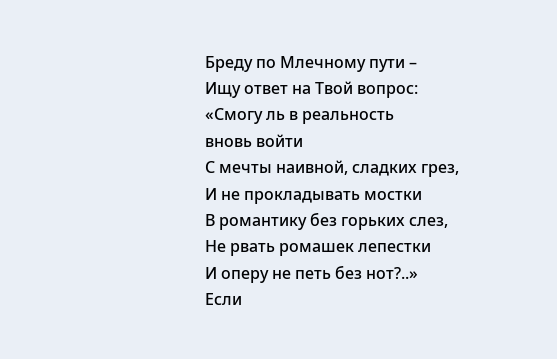Бреду по Млечному пути –
Ищу ответ на Твой вопрос:
«Смогу ль в реальность
вновь войти
С мечты наивной, сладких грез,
И не прокладывать мостки
В романтику без горьких слез,
Не рвать ромашек лепестки
И оперу не петь без нот?..»
Если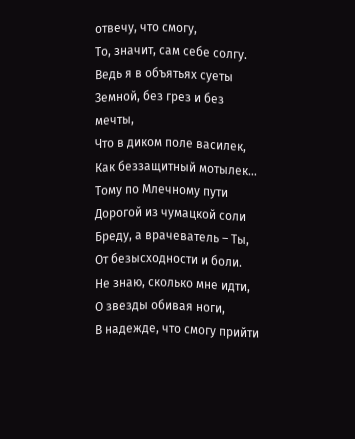отвечу, что смогу,
То, значит, сам себе солгу.
Ведь я в объятьях суеты
Земной, без грез и без мечты,
Что в диком поле василек,
Как беззащитный мотылек…
Тому по Млечному пути
Дорогой из чумацкой соли
Бреду, а врачеватель – Ты,
От безысходности и боли.
Не знаю, сколько мне идти,
О звезды обивая ноги,
В надежде, что смогу прийти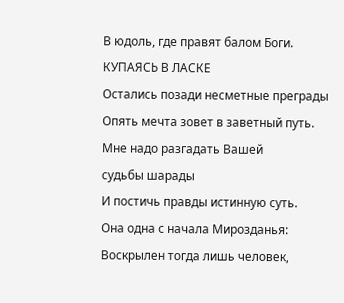В юдоль, где правят балом Боги.
КУПАЯСЬ В ЛАСКЕ
Остались позади несметные преграды
Опять мечта зовет в заветный путь.
Мне надо разгадать Вашей
судьбы шарады
И постичь правды истинную суть.
Она одна с начала Мирозданья:
Воскрылен тогда лишь человек,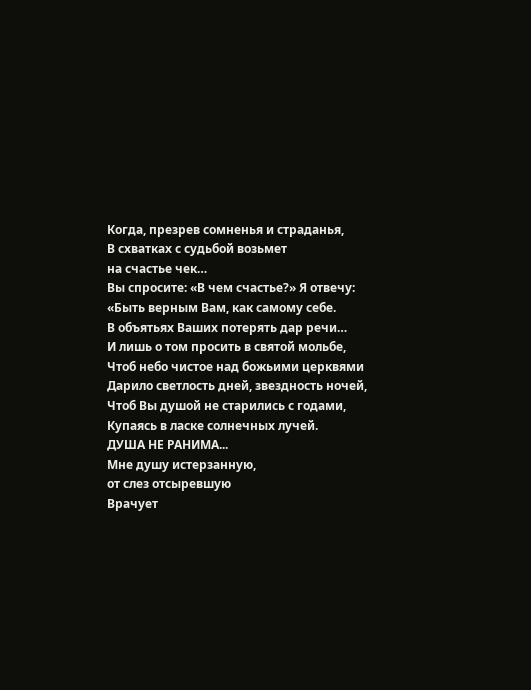Когда, презрев сомненья и страданья,
В схватках с судьбой возьмет
на счастье чек…
Вы спросите: «В чем счастье?» Я отвечу:
«Быть верным Вам, как самому себе.
В объятьях Ваших потерять дар речи…
И лишь о том просить в святой мольбе,
Чтоб небо чистое над божьими церквями
Дарило светлость дней, звездность ночей,
Чтоб Вы душой не старились с годами,
Купаясь в ласке солнечных лучей.
ДУША НЕ РАНИМА...
Мне душу истерзанную,
от слез отсыревшую
Врачует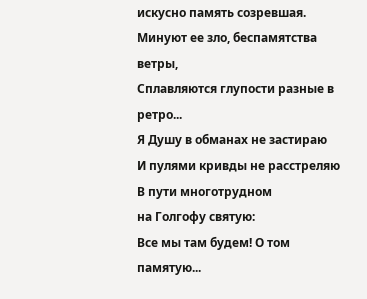искусно память созревшая.
Минуют ее зло, беспамятства ветры,
Сплавляются глупости разные в ретро...
Я Душу в обманах не застираю
И пулями кривды не расстреляю
В пути многотрудном
на Голгофу святую:
Все мы там будем! О том памятую...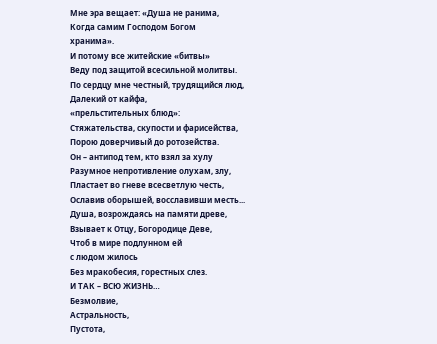Мне эра вещает: «Душа не ранима,
Когда самим Господом Богом
хранима».
И потому все житейские «битвы»
Веду под защитой всесильной молитвы.
По сердцу мне честный, трудящийся люд,
Далекий от кайфа,
«прельстительных блюд»:
Стяжательства, скупости и фарисейства,
Порою доверчивый до ротозейства.
Он – антипод тем, кто взял за хулу
Разумное непротивление олухам, злу,
Пластает во гневе всесветлую честь,
Ославив оборышей, восславивши месть...
Душа, возрождаясь на памяти древе,
Взывает к Отцу, Богородице Деве,
Чтоб в мире подлунном ей
с людом жилось
Без мракобесия, горестных слез.
И ТАК – ВСЮ ЖИЗНЬ…
Безмолвие,
Астральность,
Пустота,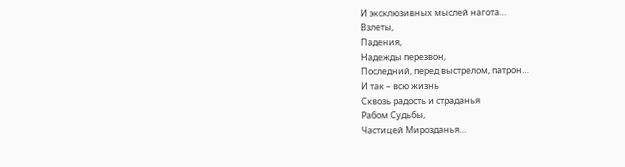И эксклюзивных мыслей нагота…
Взлеты,
Падения,
Надежды перезвон,
Последний, перед выстрелом, патрон…
И так – всю жизнь
Сквозь радость и страданья
Рабом Судьбы,
Частицей Мирозданья…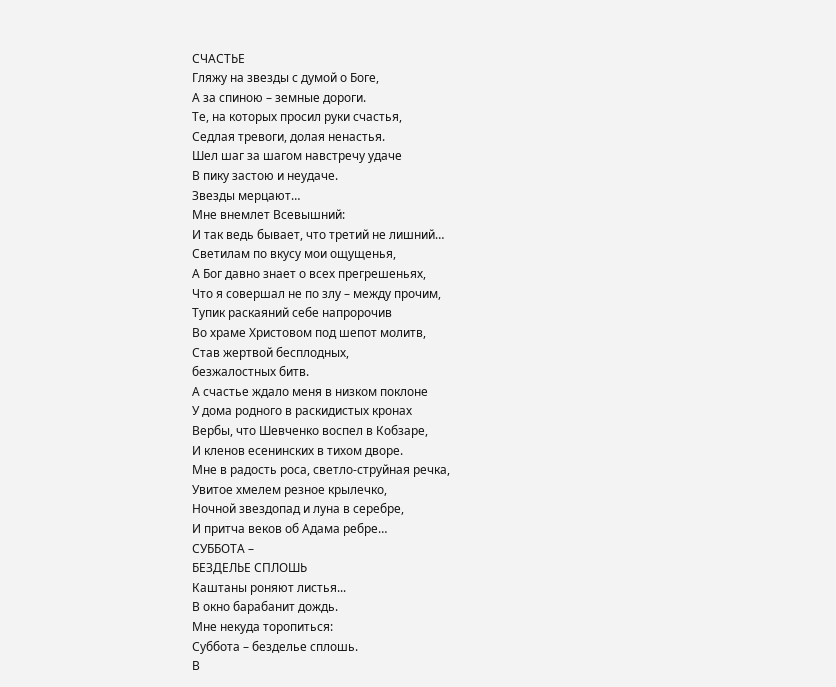СЧАСТЬЕ
Гляжу на звезды с думой о Боге,
А за спиною – земные дороги.
Те, на которых просил руки счастья,
Седлая тревоги, долая ненастья.
Шел шаг за шагом навстречу удаче
В пику застою и неудаче.
Звезды мерцают…
Мне внемлет Всевышний:
И так ведь бывает, что третий не лишний…
Светилам по вкусу мои ощущенья,
А Бог давно знает о всех прегрешеньях,
Что я совершал не по злу – между прочим,
Тупик раскаяний себе напророчив
Во храме Христовом под шепот молитв,
Став жертвой бесплодных,
безжалостных битв.
А счастье ждало меня в низком поклоне
У дома родного в раскидистых кронах
Вербы, что Шевченко воспел в Кобзаре,
И кленов есенинских в тихом дворе.
Мне в радость роса, светло-струйная речка,
Увитое хмелем резное крылечко,
Ночной звездопад и луна в серебре,
И притча веков об Адама ребре…
СУББОТА –
БЕЗДЕЛЬЕ СПЛОШЬ
Каштаны роняют листья...
В окно барабанит дождь.
Мне некуда торопиться:
Суббота – безделье сплошь.
В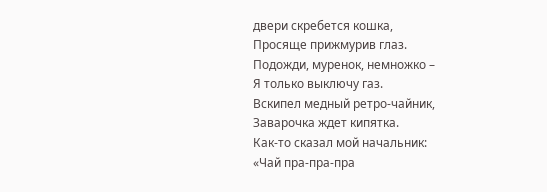двери скребется кошка,
Просяще прижмурив глаз.
Подожди, муренок, немножко –
Я только выключу газ.
Вскипел медный ретро-чайник,
Заварочка ждет кипятка.
Как-то сказал мой начальник:
«Чай пра-пра-пра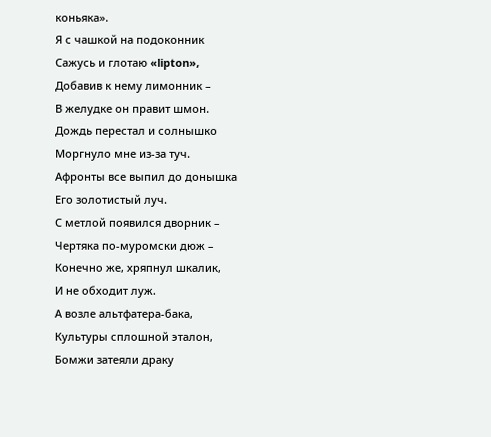коньяка».
Я с чашкой на подоконник
Сажусь и глотаю «lipton»,
Добавив к нему лимонник –
В желудке он правит шмон.
Дождь перестал и солнышко
Моргнуло мне из-за туч.
Афронты все выпил до донышка
Его золотистый луч.
С метлой появился дворник –
Чертяка по-муромски дюж –
Конечно же, хряпнул шкалик,
И не обходит луж.
А возле альтфатера-бака,
Культуры сплошной эталон,
Бомжи затеяли драку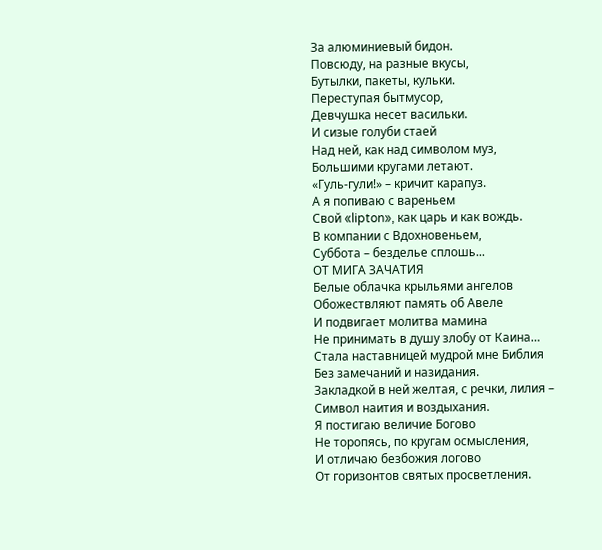За алюминиевый бидон.
Повсюду, на разные вкусы,
Бутылки, пакеты, кульки.
Переступая бытмусор,
Девчушка несет васильки.
И сизые голуби стаей
Над ней, как над символом муз,
Большими кругами летают.
«Гуль-гули!» – кричит карапуз.
А я попиваю с вареньем
Свой «lipton», как царь и как вождь.
В компании с Вдохновеньем,
Суббота – безделье сплошь...
ОТ МИГА ЗАЧАТИЯ
Белые облачка крыльями ангелов
Обожествляют память об Авеле
И подвигает молитва мамина
Не принимать в душу злобу от Каина…
Стала наставницей мудрой мне Библия
Без замечаний и назидания.
Закладкой в ней желтая, с речки, лилия –
Символ наития и воздыхания.
Я постигаю величие Богово
Не торопясь, по кругам осмысления,
И отличаю безбожия логово
От горизонтов святых просветления.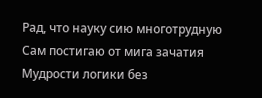Рад, что науку сию многотрудную
Сам постигаю от мига зачатия
Мудрости логики без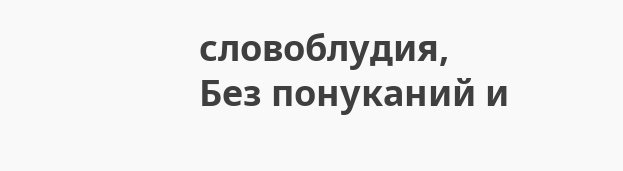словоблудия,
Без понуканий и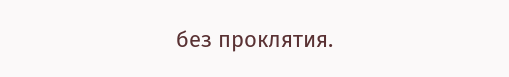без проклятия.